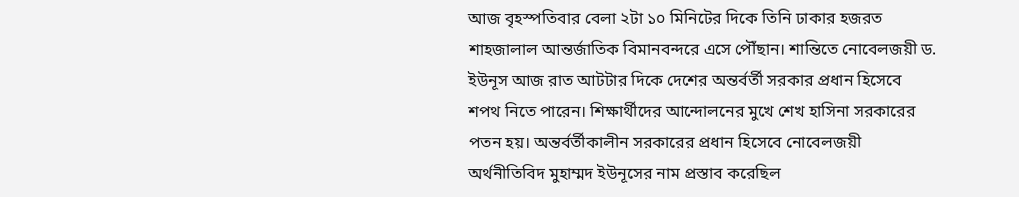আজ বৃহস্পতিবার বেলা ২টা ১০ মিনিটের দিকে তিনি ঢাকার হজরত শাহজালাল আন্তর্জাতিক বিমানবন্দরে এসে পৌঁছান। শান্তিতে নোবেলজয়ী ড. ইউনূস আজ রাত আটটার দিকে দেশের অন্তর্বর্তী সরকার প্রধান হিসেবে শপথ নিতে পারেন। শিক্ষার্থীদের আন্দোলনের মুখে শেখ হাসিনা সরকারের পতন হয়। অন্তর্বর্তীকালীন সরকারের প্রধান হিসেবে নোবেলজয়ী অর্থনীতিবিদ মুহাম্মদ ইউনূসের নাম প্রস্তাব করেছিল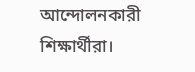আন্দোলনকারী শিক্ষার্থীরা।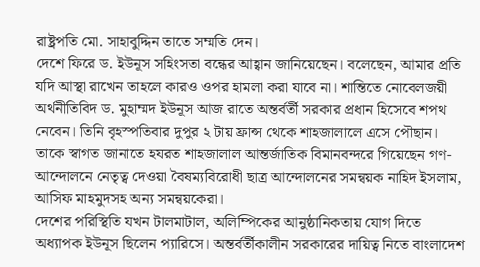রাষ্ট্রপতি মো. সাহাবুদ্দিন তাতে সম্মতি দেন।
দেশে ফিরে ড. ইউনূস সহিংসতা বন্ধের আহ্বান জানিয়েছেন। বলেছেন, আমার প্রতি যদি আস্থা রাখেন তাহলে কারও ওপর হামলা করা যাবে না। শান্তিতে নোবেলজয়ী অর্থনীতিবিদ ড. মুহাম্মদ ইউনূস আজ রাতে অন্তর্বর্তী সরকার প্রধান হিসেবে শপথ নেবেন। তিনি বৃহস্পতিবার দুপুর ২ টায় ফ্রান্স থেকে শাহজালালে এসে পৌছান। তাকে স্বাগত জানাতে হযরত শাহজালাল আন্তর্জাতিক বিমানবন্দরে গিয়েছেন গণ-আন্দোলনে নেতৃত্ব দেওয়া বৈষম্যবিরোধী ছাত্র আন্দোলনের সমন্বয়ক নাহিদ ইসলাম, আসিফ মাহমুদসহ অন্য সমন্বয়কেরা।
দেশের পরিস্থিতি যখন টালমাটাল, অলিম্পিকের আনুষ্ঠানিকতায় যোগ দিতে অধ্যাপক ইউনূস ছিলেন প্যারিসে। অন্তর্বর্তীকালীন সরকারের দায়িত্ব নিতে বাংলাদেশ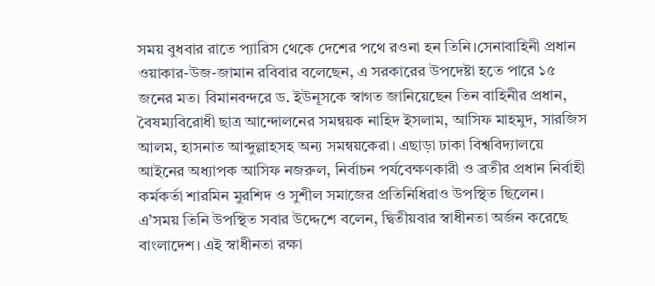সময় বুধবার রাতে প্যারিস থেকে দেশের পথে রওনা হন তিনি।সেনাবাহিনী প্রধান ওয়াকার-উজ-জামান রবিবার বলেছেন, এ সরকারের উপদেষ্টা হতে পারে ১৫ জনের মত। বিমানবন্দরে ড. ইউনূসকে স্বাগত জানিয়েছেন তিন বাহিনীর প্রধান, বৈষম্যবিরোধী ছাত্র আন্দোলনের সমন্বয়ক নাহিদ ইসলাম, আসিফ মাহমুদ, সারজিস আলম, হাসনাত আব্দুল্লাহসহ অন্য সমন্বয়কেরা। এছাড়া ঢাকা বিশ্ববিদ্যালয়ে আইনের অধ্যাপক আসিফ নজরুল, নির্বাচন পর্যবেক্ষণকারী ও ব্রতীর প্রধান নির্বাহী কর্মকর্তা শারমিন মুরশিদ ও সুশীল সমাজের প্রতিনিধিরাও উপস্থিত ছিলেন।
এ’সময় তিনি উপস্থিত সবার উদ্দেশে বলেন, দ্বিতীয়বার স্বাধীনতা অর্জন করেছে বাংলাদেশ। এই স্বাধীনতা রক্ষা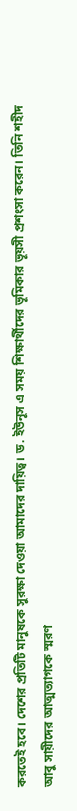করতেই হবে। দেশের প্রতিটি মানুষকে সুরক্ষা দেওয়া আমাদের দায়িত্ব। ড. ইউনূস এ সময় শিক্ষার্থীদের ভূমিকার ভূয়সী প্রশংসা করেন। তিনি শহীদ আবু সায়ীদের আত্মত্যাগকে স্মরণ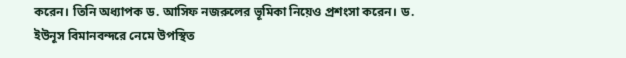করেন। তিনি অধ্যাপক ড. আসিফ নজরুলের ভূমিকা নিয়েও প্রশংসা করেন। ড. ইউনূস বিমানবন্দরে নেমে উপস্থিত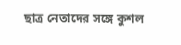ছাত্র নেতাদের সঙ্গে কুশল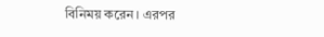বিনিময় করেন। এরপর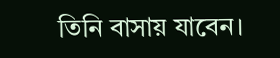তিনি বাসায় যাবেন।